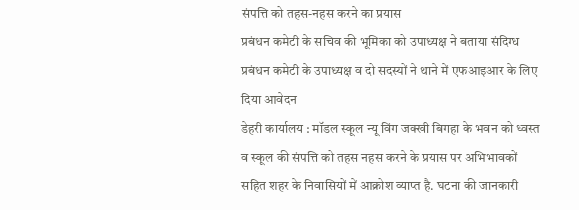संपत्ति को तहस-नहस करने का प्रयास
प्रबंधन कमेटी के सचिव की भूमिका को उपाध्यक्ष ने बताया संदिग्ध
प्रबंधन कमेटी के उपाध्यक्ष व दो सदस्यों ने थाने में एफआइआर के लिए दिया आवेदन
डेहरी कार्यालय : मॉडल स्कूल न्यू विंग जक्खी बिगहा के भवन को ध्वस्त व स्कूल की संपत्ति को तहस नहस करने के प्रयास पर अभिभावकों सहित शहर के निवासियों में आक्रोश व्याप्त है. घटना की जानकारी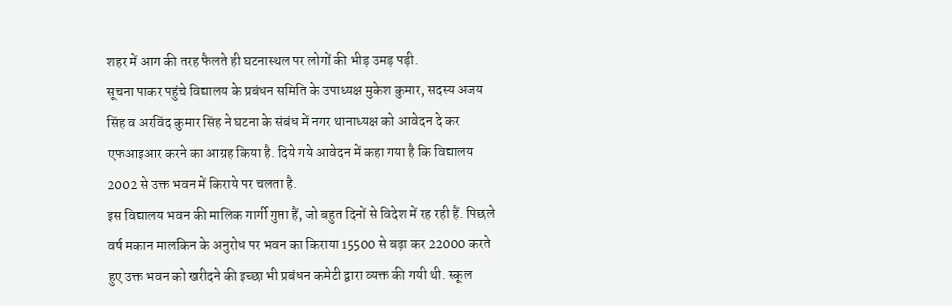शहर में आग की तरह फैलते ही घटनास्थल पर लोगों की भीड़ उमड़ पड़ी.
सूचना पाकर पहुंचे विद्यालय के प्रबंधन समिति के उपाध्यक्ष मुकेश कुमार, सदस्य अजय सिंह व अरविंद कुमार सिंह ने घटना के संबंध में नगर थानाध्यक्ष को आवेदन दे कर एफआइआर करने का आग्रह किया है. दिये गये आवेदन में कहा गया है कि विद्यालय 2002 से उक्त भवन में किराये पर चलता है.
इस विद्यालय भवन की मालिक गार्गी गुप्ता हैं, जो बहुत दिनों से विदेश में रह रही हैं. पिछले वर्ष मकान मालकिन के अनुरोध पर भवन का किराया 15500 से बढ़ा कर 22000 करते हुए उक्त भवन को खरीदने की इच्छा भी प्रबंधन कमेटी द्वारा व्यक्त की गयी थी. स्कूल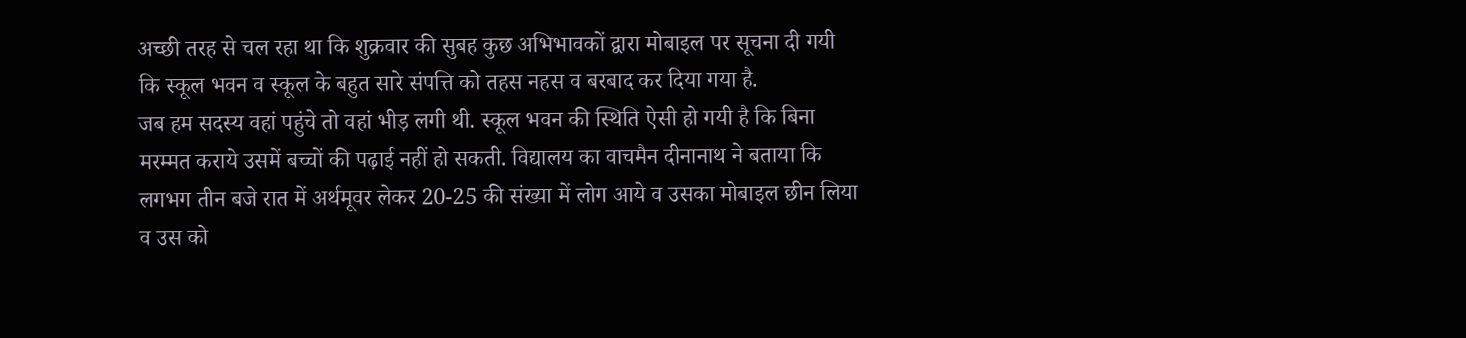अच्छी तरह से चल रहा था कि शुक्रवार की सुबह कुछ अभिभावकों द्वारा मोबाइल पर सूचना दी गयी कि स्कूल भवन व स्कूल के बहुत सारे संपत्ति को तहस नहस व बरबाद कर दिया गया है.
जब हम सदस्य वहां पहुंचे तो वहां भीड़ लगी थी. स्कूल भवन की स्थिति ऐसी हो गयी है कि बिना मरम्मत कराये उसमें बच्चों की पढ़ाई नहीं हो सकती. विद्यालय का वाचमैन दीनानाथ ने बताया कि लगभग तीन बजे रात में अर्थमूवर लेकर 20-25 की संख्या में लोग आये व उसका मोबाइल छीन लिया व उस को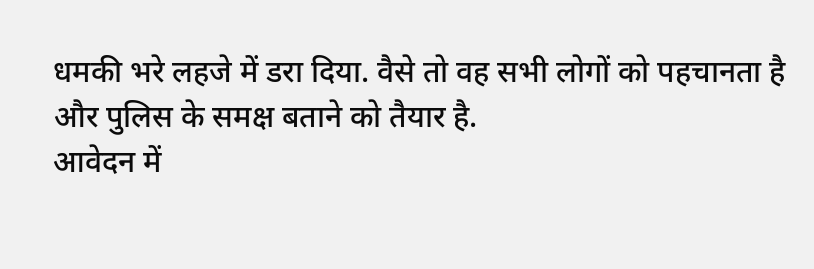धमकी भरे लहजे में डरा दिया. वैसे तो वह सभी लोगों को पहचानता है और पुलिस के समक्ष बताने को तैयार है.
आवेदन में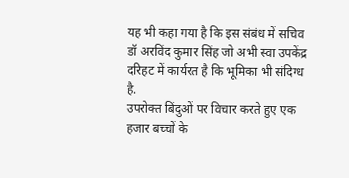यह भी कहा गया है कि इस संबंध में सचिव डॉ अरविंद कुमार सिंह जो अभी स्वा उपकेंद्र दरिहट में कार्यरत है कि भूमिका भी संदिग्ध है.
उपरोक्त बिंदुओं पर विचार करते हुए एक हजार बच्चों के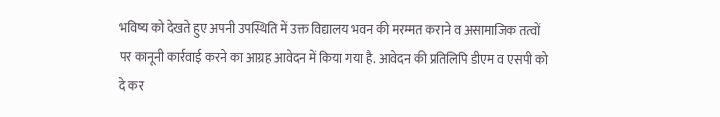भविष्य को देखते हुए अपनी उपस्थिति में उक्त विद्यालय भवन की मरम्मत कराने व असामाजिक तत्वों पर कानूनी कार्रवाई करने का आग्रह आवेदन में किया गया है. आवेदन की प्रतिलिपि डीएम व एसपी को दे कर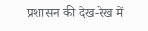प्रशासन की देख-रेख में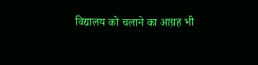विद्यालय को चलाने का आग्रह भी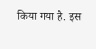किया गया है. इस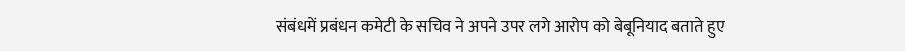संबंधमें प्रबंधन कमेटी के सचिव ने अपने उपर लगे आरोप को बेबूनियाद बताते हुए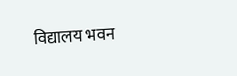विद्यालय भवन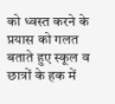को ध्वस्त करने के प्रयास को गलत बताते हुए स्कूल व छात्रों के हक में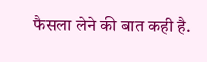फैसला लेने की बात कही है.